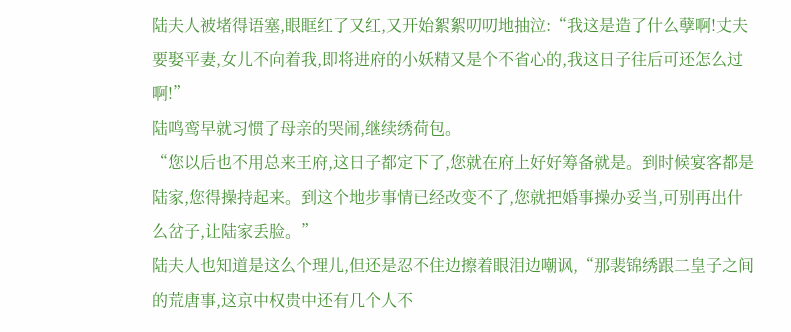陆夫人被堵得语塞,眼眶红了又红,又开始絮絮叨叨地抽泣:“我这是造了什么孽啊!丈夫要娶平妻,女儿不向着我,即将进府的小妖精又是个不省心的,我这日子往后可还怎么过啊!”
陆鸣鸾早就习惯了母亲的哭闹,继续绣荷包。
“您以后也不用总来王府,这日子都定下了,您就在府上好好筹备就是。到时候宴客都是陆家,您得操持起来。到这个地步事情已经改变不了,您就把婚事操办妥当,可别再出什么岔子,让陆家丢脸。”
陆夫人也知道是这么个理儿,但还是忍不住边擦着眼泪边嘲讽,“那裴锦绣跟二皇子之间的荒唐事,这京中权贵中还有几个人不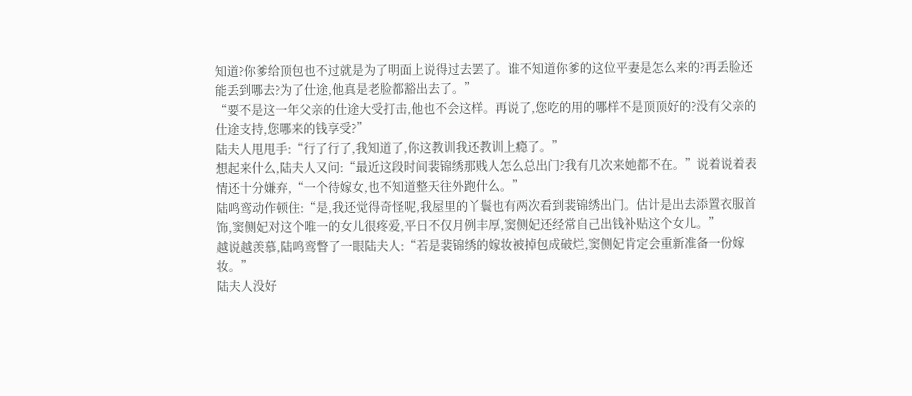知道?你爹给顶包也不过就是为了明面上说得过去罢了。谁不知道你爹的这位平妻是怎么来的?再丢脸还能丢到哪去?为了仕途,他真是老脸都豁出去了。”
“要不是这一年父亲的仕途大受打击,他也不会这样。再说了,您吃的用的哪样不是顶顶好的?没有父亲的仕途支持,您哪来的钱享受?”
陆夫人甩甩手:“行了行了,我知道了,你这教训我还教训上瘾了。”
想起来什么,陆夫人又问:“最近这段时间裴锦绣那贱人怎么总出门?我有几次来她都不在。”说着说着表情还十分嫌弃,“一个待嫁女,也不知道整天往外跑什么。”
陆鸣鸾动作顿住:“是,我还觉得奇怪呢,我屋里的丫鬟也有两次看到裴锦绣出门。估计是出去添置衣服首饰,窦侧妃对这个唯一的女儿很疼爱,平日不仅月例丰厚,窦侧妃还经常自己出钱补贴这个女儿。”
越说越羡慕,陆鸣鸾瞥了一眼陆夫人:“若是裴锦绣的嫁妆被掉包成破烂,窦侧妃肯定会重新准备一份嫁妆。”
陆夫人没好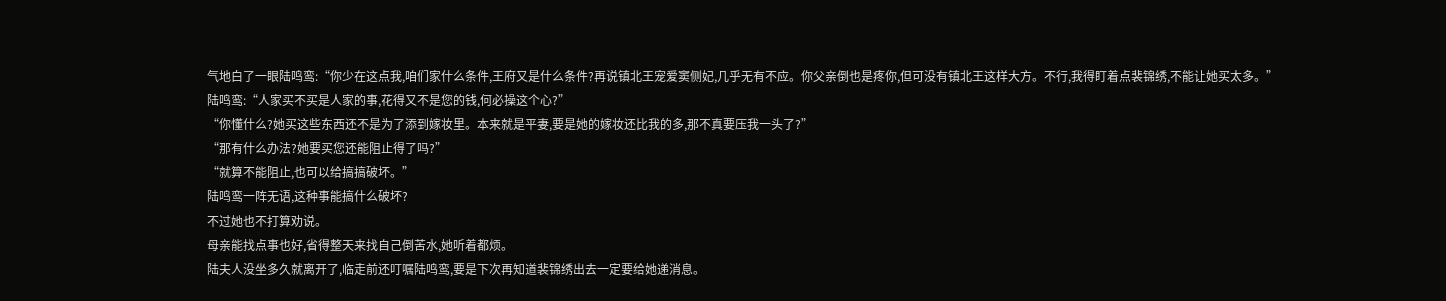气地白了一眼陆鸣鸾:“你少在这点我,咱们家什么条件,王府又是什么条件?再说镇北王宠爱窦侧妃,几乎无有不应。你父亲倒也是疼你,但可没有镇北王这样大方。不行,我得盯着点裴锦绣,不能让她买太多。”
陆鸣鸾:“人家买不买是人家的事,花得又不是您的钱,何必操这个心?”
“你懂什么?她买这些东西还不是为了添到嫁妆里。本来就是平妻,要是她的嫁妆还比我的多,那不真要压我一头了?”
“那有什么办法?她要买您还能阻止得了吗?”
“就算不能阻止,也可以给搞搞破坏。”
陆鸣鸾一阵无语,这种事能搞什么破坏?
不过她也不打算劝说。
母亲能找点事也好,省得整天来找自己倒苦水,她听着都烦。
陆夫人没坐多久就离开了,临走前还叮嘱陆鸣鸾,要是下次再知道裴锦绣出去一定要给她递消息。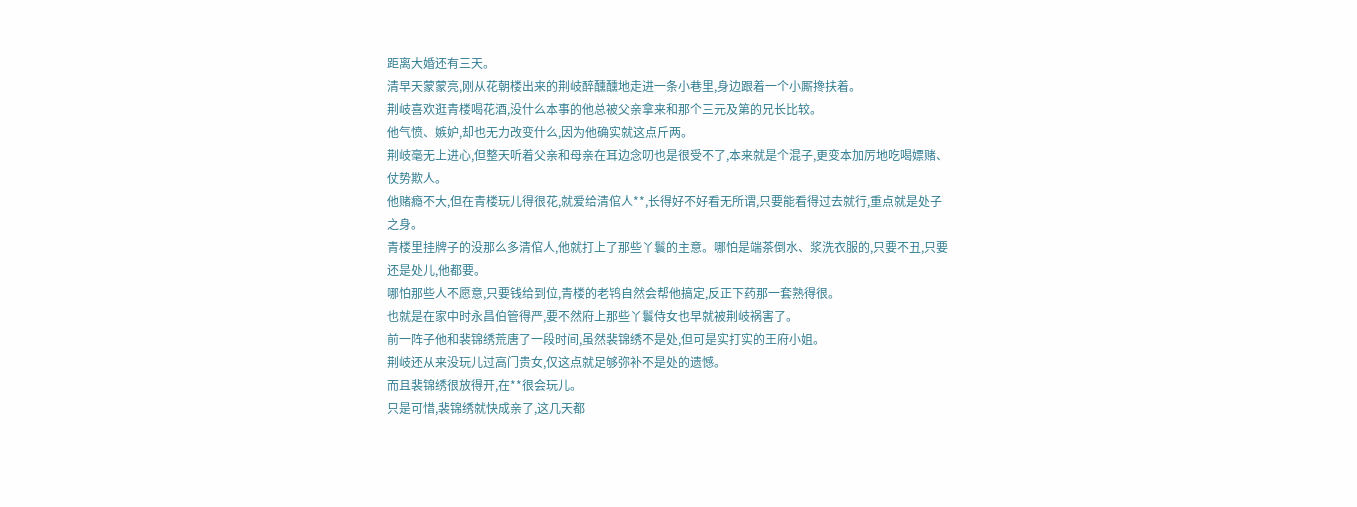距离大婚还有三天。
清早天蒙蒙亮,刚从花朝楼出来的荆岐醉醺醺地走进一条小巷里,身边跟着一个小厮搀扶着。
荆岐喜欢逛青楼喝花酒,没什么本事的他总被父亲拿来和那个三元及第的兄长比较。
他气愤、嫉妒,却也无力改变什么,因为他确实就这点斤两。
荆岐毫无上进心,但整天听着父亲和母亲在耳边念叨也是很受不了,本来就是个混子,更变本加厉地吃喝嫖赌、仗势欺人。
他赌瘾不大,但在青楼玩儿得很花,就爱给清倌人**,长得好不好看无所谓,只要能看得过去就行,重点就是处子之身。
青楼里挂牌子的没那么多清倌人,他就打上了那些丫鬟的主意。哪怕是端茶倒水、浆洗衣服的,只要不丑,只要还是处儿,他都要。
哪怕那些人不愿意,只要钱给到位,青楼的老鸨自然会帮他搞定,反正下药那一套熟得很。
也就是在家中时永昌伯管得严,要不然府上那些丫鬟侍女也早就被荆岐祸害了。
前一阵子他和裴锦绣荒唐了一段时间,虽然裴锦绣不是处,但可是实打实的王府小姐。
荆岐还从来没玩儿过高门贵女,仅这点就足够弥补不是处的遗憾。
而且裴锦绣很放得开,在**很会玩儿。
只是可惜,裴锦绣就快成亲了,这几天都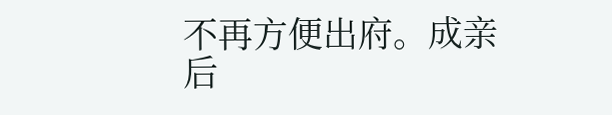不再方便出府。成亲后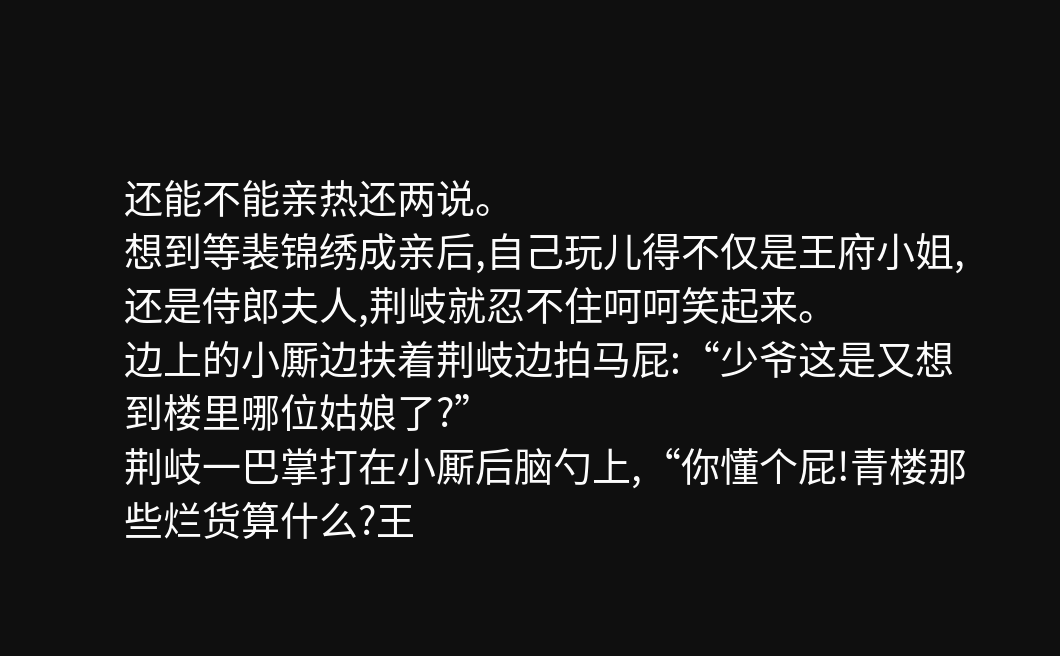还能不能亲热还两说。
想到等裴锦绣成亲后,自己玩儿得不仅是王府小姐,还是侍郎夫人,荆岐就忍不住呵呵笑起来。
边上的小厮边扶着荆岐边拍马屁:“少爷这是又想到楼里哪位姑娘了?”
荆岐一巴掌打在小厮后脑勺上,“你懂个屁!青楼那些烂货算什么?王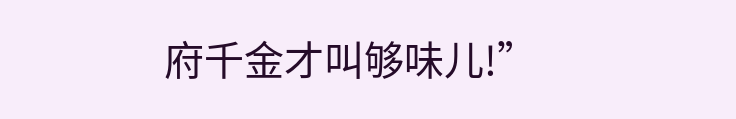府千金才叫够味儿!”